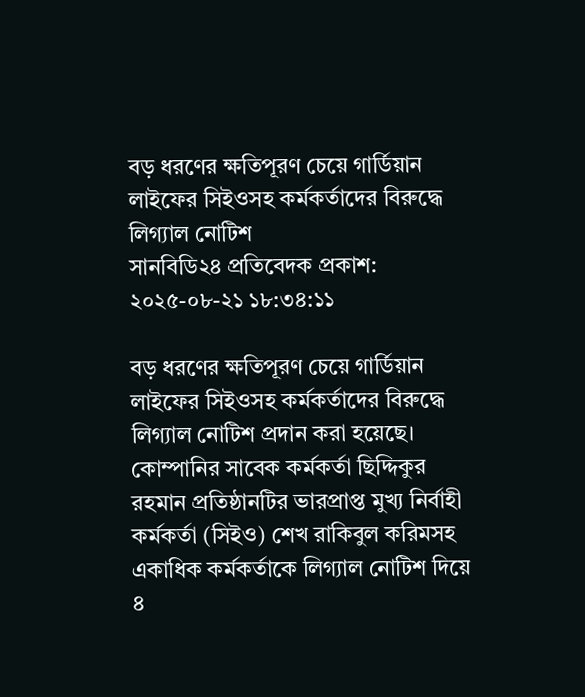বড় ধরণের ক্ষতিপূরণ চেয়ে গার্ডিয়ান লাইফের সিইওসহ কর্মকর্তাদের বিরুদ্ধে লিগ্যাল নোটিশ
সানবিডি২৪ প্রতিবেদক প্রকাশ: ২০২৫-০৮-২১ ১৮:৩৪:১১

বড় ধরণের ক্ষতিপূরণ চেয়ে গার্ডিয়ান লাইফের সিইওসহ কর্মকর্তাদের বিরুদ্ধে লিগ্যাল নোটিশ প্রদান করা হয়েছে। কোম্পানির সাবেক কর্মকর্তা ছিদ্দিকুর রহমান প্রতিষ্ঠানটির ভারপ্রাপ্ত মুখ্য নির্বাহী কর্মকর্তা (সিইও) শেখ রাকিবুল করিমসহ একাধিক কর্মকর্তাকে লিগ্যাল নোটিশ দিয়ে ৪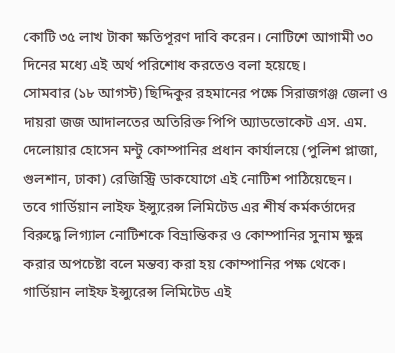কোটি ৩৫ লাখ টাকা ক্ষতিপূরণ দাবি করেন। নোটিশে আগামী ৩০ দিনের মধ্যে এই অর্থ পরিশোধ করতেও বলা হয়েছে।
সোমবার (১৮ আগস্ট) ছিদ্দিকুর রহমানের পক্ষে সিরাজগঞ্জ জেলা ও দায়রা জজ আদালতের অতিরিক্ত পিপি অ্যাডভোকেট এস. এম. দেলোয়ার হোসেন মন্টু কোম্পানির প্রধান কার্যালয়ে (পুলিশ প্লাজা, গুলশান, ঢাকা) রেজিস্ট্রি ডাকযোগে এই নোটিশ পাঠিয়েছেন।
তবে গার্ডিয়ান লাইফ ইন্স্যুরেন্স লিমিটেড এর শীর্ষ কর্মকর্তাদের বিরুদ্ধে লিগ্যাল নোটিশকে বিভ্রান্তিকর ও কোম্পানির সুনাম ক্ষুন্ন করার অপচেষ্টা বলে মন্তব্য করা হয় কোম্পানির পক্ষ থেকে। গার্ডিয়ান লাইফ ইন্স্যুরেন্স লিমিটেড এই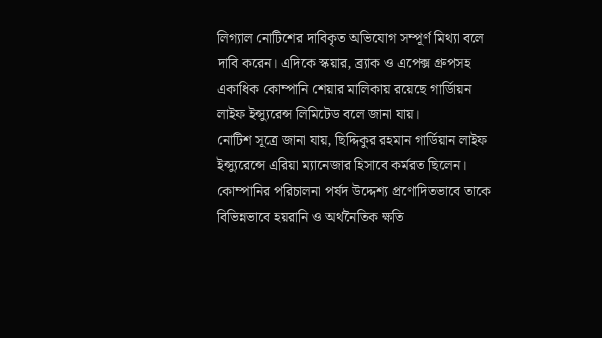লিগ্যাল নোটিশের দাবিকৃত অভিযোগ সম্পূর্ণ মিথ্যা বলে দাবি করেন। এদিকে স্কয়ার, ব্র্যাক ও এপেক্স গ্রুপসহ একাধিক কোম্পানি শেয়ার মালিকায় রয়েছে গার্ডিায়ন লাইফ ইন্স্যুরেন্স লিমিটেড বলে জানা যায়।
নোটিশ সূত্রে জানা যায়, ছিদ্দিকুর রহমান গার্ডিয়ান লাইফ ইন্স্যুরেন্সে এরিয়া ম্যানেজার হিসাবে কর্মরত ছিলেন। কোম্পানির পরিচালনা পর্ষদ উদ্দেশ্য প্রণোদিতভাবে তাকে বিভিন্নভাবে হয়রানি ও অর্থনৈতিক ক্ষতি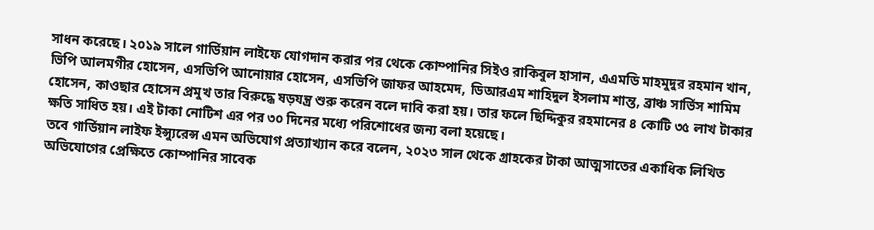সাধন করেছে। ২০১৯ সালে গার্ডিয়ান লাইফে যোগদান করার পর থেকে কোম্পানির সিইও রাকিবুল হাসান, এএমডি মাহমুদুর রহমান খান, ভিপি আলমগীর হোসেন, এসভিপি আনোয়ার হোসেন, এসভিপি জাফর আহমেদ, ডিআরএম শাহিদুল ইসলাম শান্ত, ব্রাঞ্চ সার্ভিস শামিম হোসেন, কাওছার হোসেন প্রমুখ তার বিরুদ্ধে ষড়যন্ত্র শুরু করেন বলে দাবি করা হয়। তার ফলে ছিদ্দিকুর রহমানের ৪ কোটি ৩৫ লাখ টাকার ক্ষতি সাধিত হয়। এই টাকা নোটিশ এর পর ৩০ দিনের মধ্যে পরিশোধের জন্য বলা হয়েছে।
তবে গার্ডিয়ান লাইফ ইন্স্যুরেন্স এমন অভিযোগ প্রত্যাখ্যান করে বলেন, ২০২৩ সাল থেকে গ্রাহকের টাকা আত্মসাতের একাধিক লিখিত অভিযোগের প্রেক্ষিতে কোম্পানির সাবেক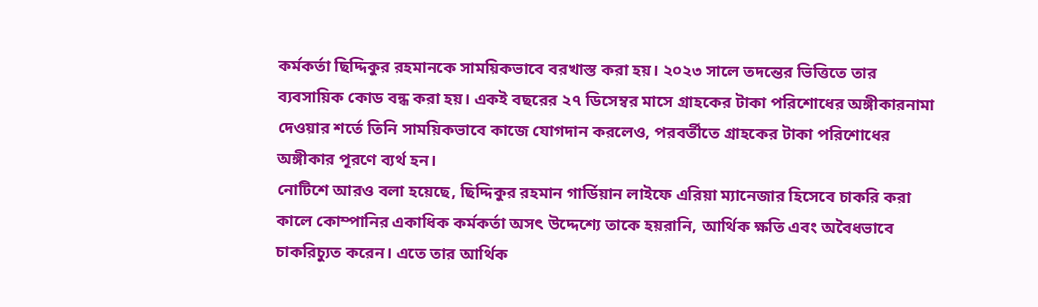কর্মকর্তা ছিদ্দিকুর রহমানকে সাময়িকভাবে বরখাস্ত করা হয়। ২০২৩ সালে তদন্তের ভিত্তিতে তার ব্যবসায়িক কোড বন্ধ করা হয়। একই বছরের ২৭ ডিসেম্বর মাসে গ্রাহকের টাকা পরিশোধের অঙ্গীকারনামা দেওয়ার শর্তে তিনি সাময়িকভাবে কাজে যোগদান করলেও, পরবর্তীতে গ্রাহকের টাকা পরিশোধের অঙ্গীকার পূরণে ব্যর্থ হন।
নোটিশে আরও বলা হয়েছে, ছিদ্দিকুর রহমান গার্ডিয়ান লাইফে এরিয়া ম্যানেজার হিসেবে চাকরি করা কালে কোম্পানির একাধিক কর্মকর্তা অসৎ উদ্দেশ্যে তাকে হয়রানি, আর্থিক ক্ষতি এবং অবৈধভাবে চাকরিচ্যুত করেন। এতে তার আর্থিক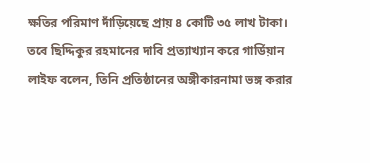ক্ষতির পরিমাণ দাঁড়িয়েছে প্রায় ৪ কোটি ৩৫ লাখ টাকা।
তবে ছিদ্দিকুর রহমানের দাবি প্রত্যাখ্যান করে গার্ডিয়ান লাইফ বলেন, তিনি প্রতিষ্ঠানের অঙ্গীকারনামা ভঙ্গ করার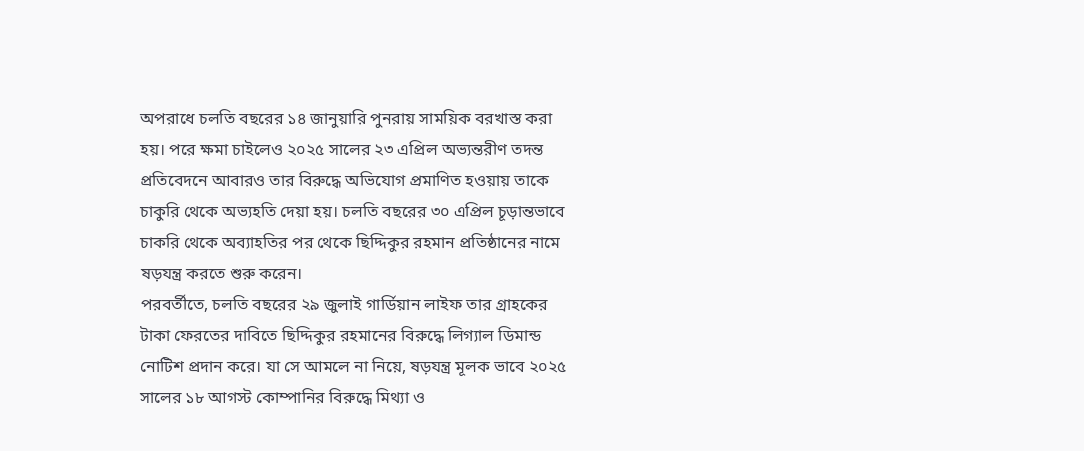অপরাধে চলতি বছরের ১৪ জানুয়ারি পুনরায় সাময়িক বরখাস্ত করা হয়। পরে ক্ষমা চাইলেও ২০২৫ সালের ২৩ এপ্রিল অভ্যন্তরীণ তদন্ত প্রতিবেদনে আবারও তার বিরুদ্ধে অভিযোগ প্রমাণিত হওয়ায় তাকে চাকুরি থেকে অভ্যহতি দেয়া হয়। চলতি বছরের ৩০ এপ্রিল চূড়ান্তভাবে চাকরি থেকে অব্যাহতির পর থেকে ছিদ্দিকুর রহমান প্রতিষ্ঠানের নামে ষড়যন্ত্র করতে শুরু করেন।
পরবর্তীতে, চলতি বছরের ২৯ জুলাই গার্ডিয়ান লাইফ তার গ্রাহকের টাকা ফেরতের দাবিতে ছিদ্দিকুর রহমানের বিরুদ্ধে লিগ্যাল ডিমান্ড নোটিশ প্রদান করে। যা সে আমলে না নিয়ে, ষড়যন্ত্র মূলক ভাবে ২০২৫ সালের ১৮ আগস্ট কোম্পানির বিরুদ্ধে মিথ্যা ও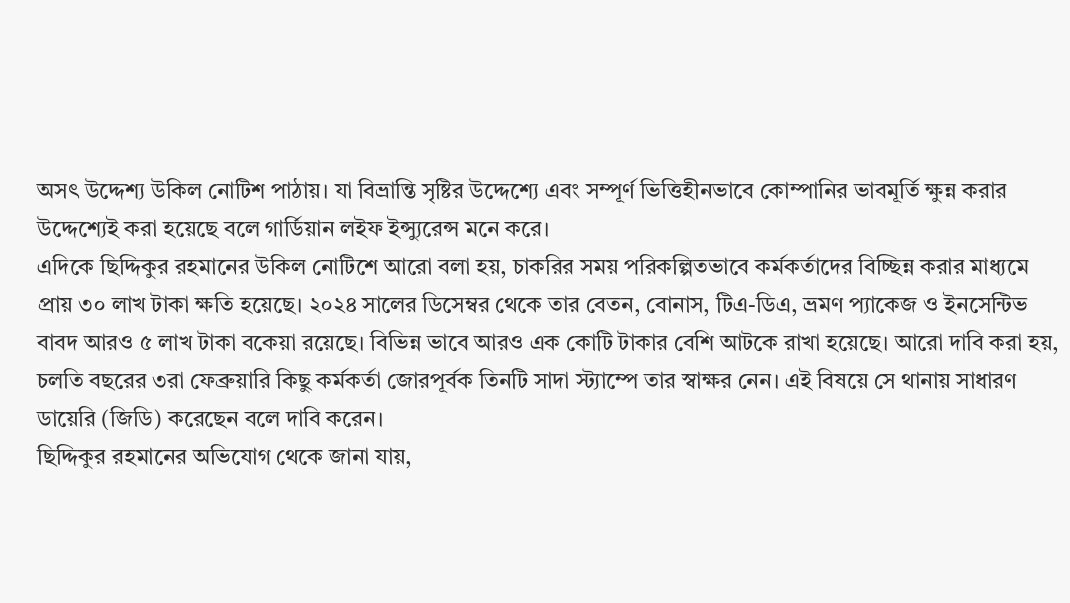অসৎ উদ্দেশ্য উকিল নোটিশ পাঠায়। যা বিভ্রান্তি সৃষ্টির উদ্দেশ্যে এবং সম্পূর্ণ ভিত্তিহীনভাবে কোম্পানির ভাবমূর্তি ক্ষুন্ন করার উদ্দেশ্যেই করা হয়েছে বলে গার্ডিয়ান লইফ ইন্স্যুরেন্স মনে করে।
এদিকে ছিদ্দিকুর রহমানের উকিল নোটিশে আরো বলা হয়, চাকরির সময় পরিকল্পিতভাবে কর্মকর্তাদের বিচ্ছিন্ন করার মাধ্যমে প্রায় ৩০ লাখ টাকা ক্ষতি হয়েছে। ২০২৪ সালের ডিসেম্বর থেকে তার বেতন, বোনাস, টিএ-ডিএ, ভ্রমণ প্যাকেজ ও ইনসেন্টিভ বাবদ আরও ৫ লাখ টাকা বকেয়া রয়েছে। বিভিন্ন ভাবে আরও এক কোটি টাকার বেশি আটকে রাখা হয়েছে। আরো দাবি করা হয়, চলতি বছরের ৩রা ফেব্রুয়ারি কিছু কর্মকর্তা জোরপূর্বক তিনটি সাদা স্ট্যাম্পে তার স্বাক্ষর নেন। এই বিষয়ে সে থানায় সাধারণ ডায়েরি (জিডি) করেছেন বলে দাবি করেন।
ছিদ্দিকুর রহমানের অভিযোগ থেকে জানা যায়,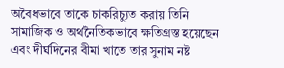অবৈধভাবে তাকে চাকরিচ্যুত করায় তিনি সামাজিক ও অর্থনৈতিকভাবে ক্ষতিগ্রস্ত হয়েছেন এবং দীর্ঘদিনের বীমা খাতে তার সুনাম নষ্ট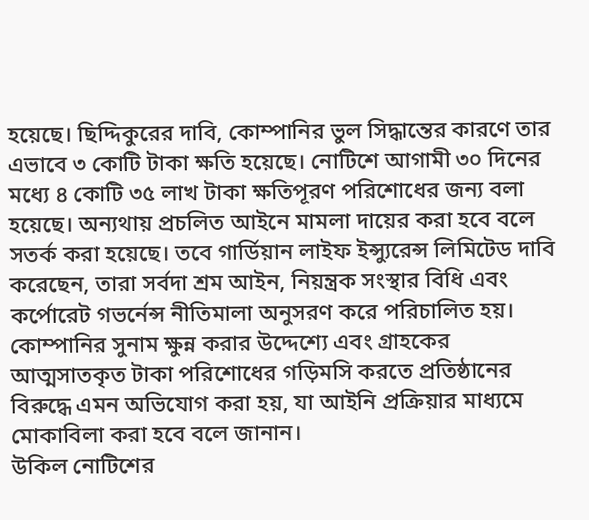হয়েছে। ছিদ্দিকুরের দাবি, কোম্পানির ভুল সিদ্ধান্তের কারণে তার এভাবে ৩ কোটি টাকা ক্ষতি হয়েছে। নোটিশে আগামী ৩০ দিনের মধ্যে ৪ কোটি ৩৫ লাখ টাকা ক্ষতিপূরণ পরিশোধের জন্য বলা হয়েছে। অন্যথায় প্রচলিত আইনে মামলা দায়ের করা হবে বলে সতর্ক করা হয়েছে। তবে গার্ডিয়ান লাইফ ইন্স্যুরেন্স লিমিটেড দাবি করেছেন, তারা সর্বদা শ্রম আইন, নিয়ন্ত্রক সংস্থার বিধি এবং কর্পোরেট গভর্নেন্স নীতিমালা অনুসরণ করে পরিচালিত হয়। কোম্পানির সুনাম ক্ষুন্ন করার উদ্দেশ্যে এবং গ্রাহকের আত্মসাতকৃত টাকা পরিশোধের গড়িমসি করতে প্রতিষ্ঠানের বিরুদ্ধে এমন অভিযোগ করা হয়, যা আইনি প্রক্রিয়ার মাধ্যমে মোকাবিলা করা হবে বলে জানান।
উকিল নোটিশের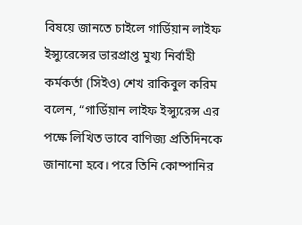বিষয়ে জানতে চাইলে গার্ডিয়ান লাইফ ইন্স্যুরেন্সের ভারপ্রাপ্ত মুখ্য নির্বাহী কর্মকর্তা (সিইও) শেখ রাকিবুল করিম বলেন, “গার্ডিয়ান লাইফ ইন্স্যুরেন্স এর পক্ষে লিখিত ভাবে বাণিজ্য প্রতিদিনকে জানানো হবে। পরে তিনি কোম্পানির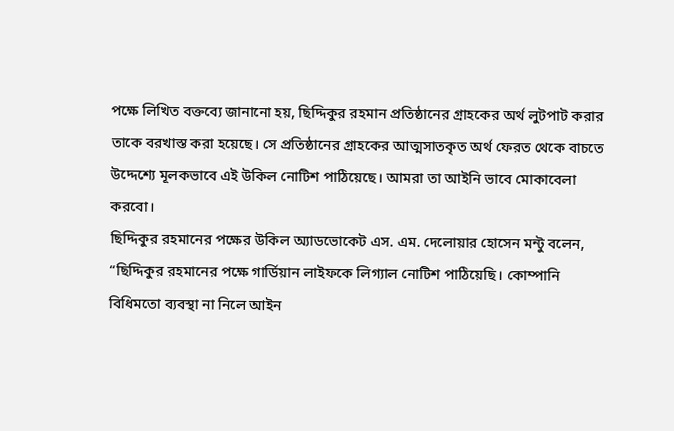পক্ষে লিখিত বক্তব্যে জানানো হয়, ছিদ্দিকুর রহমান প্রতিষ্ঠানের গ্রাহকের অর্থ লুটপাট করার তাকে বরখাস্ত করা হয়েছে। সে প্রতিষ্ঠানের গ্রাহকের আত্মসাতকৃত অর্থ ফেরত থেকে বাচতে উদ্দেশ্যে মূলকভাবে এই উকিল নোটিশ পাঠিয়েছে। আমরা তা আইনি ভাবে মোকাবেলা করবো।
ছিদ্দিকুর রহমানের পক্ষের উকিল অ্যাডভোকেট এস. এম. দেলোয়ার হোসেন মন্টু বলেন, “ছিদ্দিকুর রহমানের পক্ষে গার্ডিয়ান লাইফকে লিগ্যাল নোটিশ পাঠিয়েছি। কোম্পানি বিধিমতো ব্যবস্থা না নিলে আইন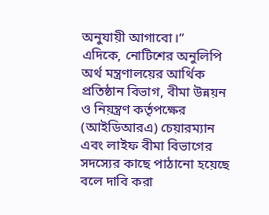অনুযায়ী আগাবো।”
এদিকে, নোটিশের অনুলিপি অর্থ মন্ত্রণালয়ের আর্থিক প্রতিষ্ঠান বিভাগ, বীমা উন্নয়ন ও নিয়ন্ত্রণ কর্তৃপক্ষের (আইডিআরএ) চেয়ারম্যান এবং লাইফ বীমা বিভাগের সদস্যের কাছে পাঠানো হয়েছে বলে দাবি করা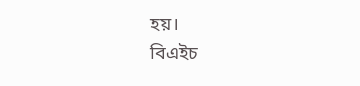হয়।
বিএইচ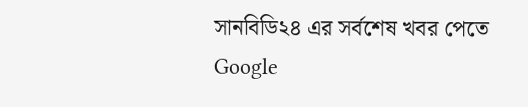সানবিডি২৪ এর সর্বশেষ খবর পেতে Google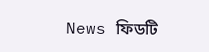News ফিডটি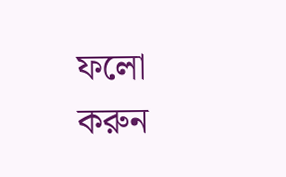ফলো করুন